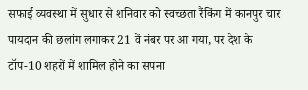सफाई व्यवस्था में सुधार से शनिवार को स्वच्छता रैंकिंग में कानपुर चार पायदान की छलांग लगाकर 21 वें नंबर पर आ गया, पर देश के टॉप-10 शहरों में शामिल होने का सपना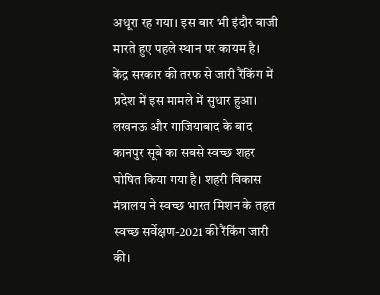अधूरा रह गया। इस बार भी इंदौर बाजी मारते हुए पहले स्थान पर कायम है।
केंद्र सरकार की तरफ से जारी रैंकिंग में प्रदेश में इस मामले में सुधार हुआ। लखनऊ और गाजियाबाद के बाद कानपुर सूबे का सबसे स्वच्छ शहर घोषित किया गया है। शहरी विकास मंत्रालय ने स्वच्छ भारत मिशन के तहत स्वच्छ सर्वेक्षण-2021 की रैंकिंग जारी की।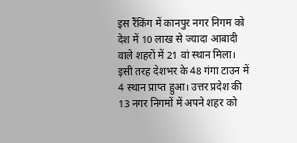इस रैंकिंग में कानपुर नगर निगम को देश में 10 लाख से ज्यादा आबादी वाले शहरों में 21 वां स्थान मिला। इसी तरह देशभर के 48 गंगा टाउन में 4 स्थान प्राप्त हुआ। उत्तर प्रदेश की 13 नगर निगमों में अपने शहर को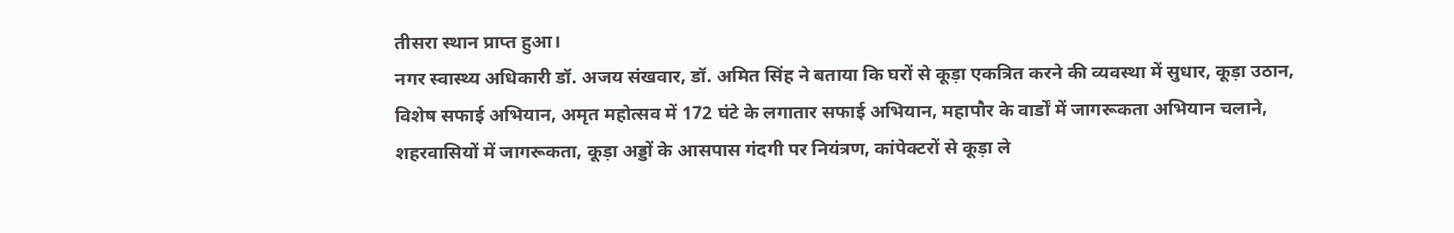तीसरा स्थान प्राप्त हुआ।
नगर स्वास्थ्य अधिकारी डॉ. अजय संखवार, डॉ. अमित सिंह ने बताया कि घरों से कूड़ा एकत्रित करने की व्यवस्था में सुधार, कूड़ा उठान, विशेष सफाई अभियान, अमृत महोत्सव में 172 घंटे के लगातार सफाई अभियान, महापौर के वार्डों में जागरूकता अभियान चलाने, शहरवासियों में जागरूकता, कूड़ा अड्डों के आसपास गंदगी पर नियंत्रण, कांपेक्टरों से कूड़ा ले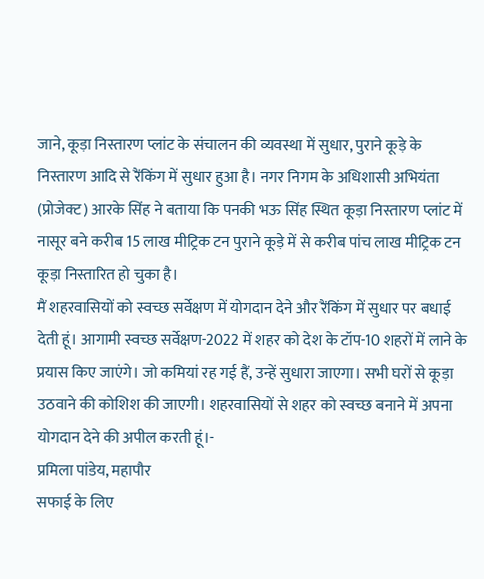जाने, कूड़ा निस्तारण प्लांट के संचालन की व्यवस्था में सुधार, पुराने कूड़े के निस्तारण आदि से रैंकिंग में सुधार हुआ है। नगर निगम के अधिशासी अभियंता (प्रोजेक्ट) आरके सिंह ने बताया कि पनकी भऊ सिंह स्थित कूड़ा निस्तारण प्लांट में नासूर बने करीब 15 लाख मीट्रिक टन पुराने कूड़े में से करीब पांच लाख मीट्रिक टन कूड़ा निस्तारित हो चुका है।
मैं शहरवासियों को स्वच्छ सर्वेक्षण में योगदान देने और रैंकिंग में सुधार पर बधाई देती हूं। आगामी स्वच्छ सर्वेक्षण-2022 में शहर को देश के टॉप-10 शहरों में लाने के प्रयास किए जाएंगे। जो कमियां रह गई हैं, उन्हें सुधारा जाएगा। सभी घरों से कूड़ा उठवाने की कोशिश की जाएगी। शहरवासियों से शहर को स्वच्छ बनाने में अपना योगदान देने की अपील करती हूं।-
प्रमिला पांडेय, महापौर
सफाई के लिए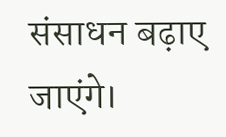संसाधन बढ़ाए जाएंगे।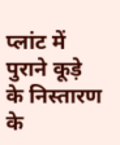प्लांट में पुराने कूड़े के निस्तारण के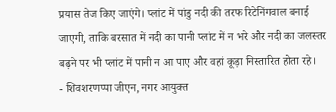प्रयास तेज किए जाएंगे। प्लांट में पांडु नदी की तरफ रिटेनिंगवाल बनाई जाएगी, ताकि बरसात में नदी का पानी प्लांट में न भरे और नदी का जलस्तर बढ़ने पर भी प्लांट में पानी न आ पाए और वहां कूड़ा निस्तारित होता रहे।
- शिवशरणप्पा जीएन, नगर आयुक्त